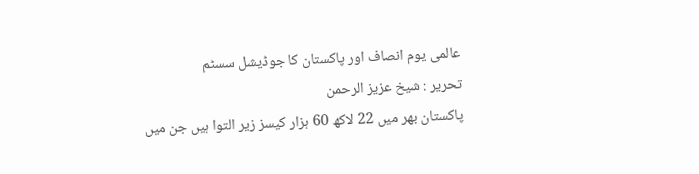عالمی یوم انصاف اور پاکستان کا جوڈیشل سسٹم
تحریر : شیخ عزیز الرحمن
پاکستان بھر میں 22 لاکھ 60 ہزار کیسز زیر التوا ہیں جن میں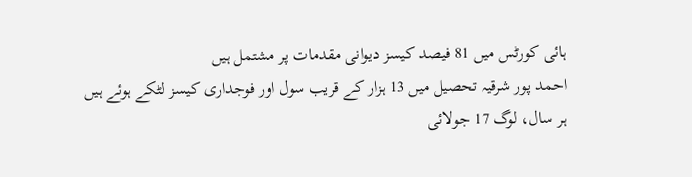ہائی کورٹس میں 81 فیصد کیسز دیوانی مقدمات پر مشتمل ہیں
احمد پور شرقیہ تحصیل میں 13 ہزار کے قریب سول اور فوجداری کیسز لٹکے ہوئے ہیں
ہر سال، لوگ 17 جولائی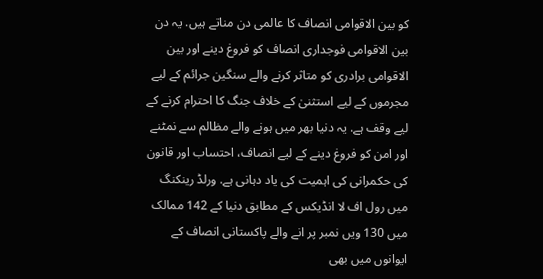کو بین الاقوامی انصاف کا عالمی دن مناتے ہیں. یہ دن بین الاقوامی فوجداری انصاف کو فروغ دینے اور بین الاقوامی برادری کو متاثر کرنے والے سنگین جرائم کے لیے مجرموں کے لیے استثنیٰ کے خلاف جنگ کا احترام کرنے کے لیے وقف ہے. یہ دنیا بھر میں ہونے والے مظالم سے نمٹنے اور امن کو فروغ دینے کے لیے انصاف، احتساب اور قانون کی حکمرانی کی اہمیت کی یاد دہانی ہے. ورلڈ رینکنگ میں رول اف لا انڈیکس کے مطابق دنیا کے 142 ممالک میں 130 ویں نمبر پر انے والے پاکستانی انصاف کے ایوانوں میں بھی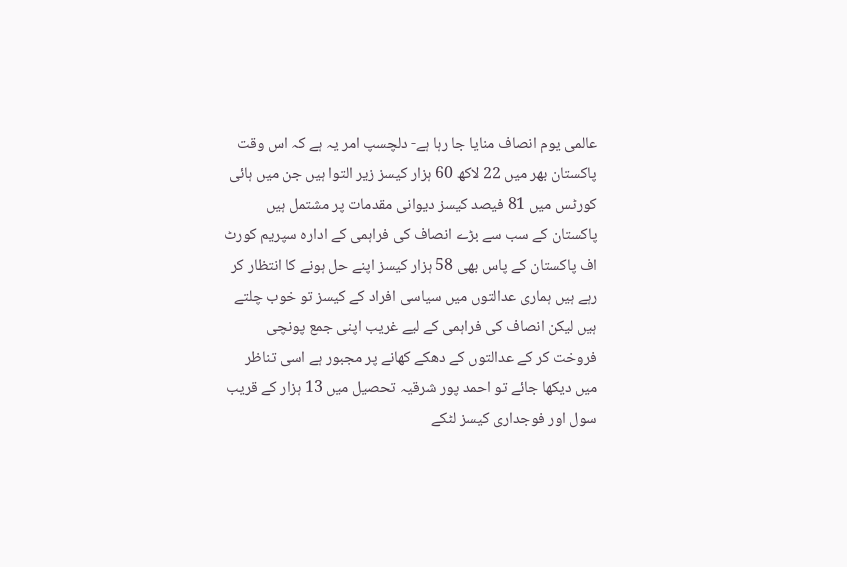عالمی یوم انصاف منایا جا رہا ہے- دلچسپ امر یہ ہے کہ اس وقت پاکستان بھر میں 22 لاکھ 60 ہزار کیسز زیر التوا ہیں جن میں ہائی کورٹس میں 81 فیصد کیسز دیوانی مقدمات پر مشتمل ہیں پاکستان کے سب سے بڑے انصاف کی فراہمی کے ادارہ سپریم کورٹ اف پاکستان کے پاس بھی 58 ہزار کیسز اپنے حل ہونے کا انتظار کر رہے ہیں ہماری عدالتوں میں سیاسی افراد کے کیسز تو خوب چلتے ہیں لیکن انصاف کی فراہمی کے لیے غریب اپنی جمع پونچی فروخت کر کے عدالتوں کے دھکے کھانے پر مجبور ہے اسی تناظر میں دیکھا جائے تو احمد پور شرقیہ تحصیل میں 13 ہزار کے قریب سول اور فوجداری کیسز لٹکے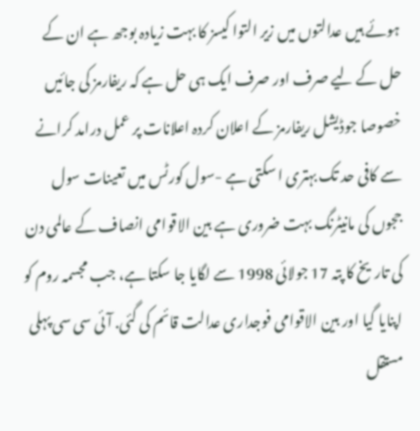ہوئے ہیں عدالتوں میں زیر التوا کیسز کا بہت زیادہ بوجھ ہے ان کے حل کے لیے صرف اور صرف ایک ہی حل ہے کہ ریفارمز کی جائیں خصوصا جوڈیشل ریفارمز کے اعلان کردہ اعلانات پر عمل درامد کرانے سے کافی حد تک بہتری ا سکتی ہے -سول کورٹس میں تعینات سول ججوں کی مانیٹرنگ بہت ضروری ہے بین الاقوامی انصاف کے عالمی دن کی تاریخ کا پتہ 17 جولائی 1998 سے لگایا جا سکتا ہے، جب مجسمہ روم کو اپنایا گیا اور بین الاقوامی فوجداری عدالت قائم کی گئی. آئی سی سی پہلی مستقل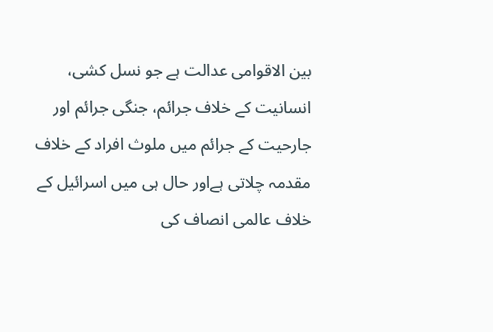بین الاقوامی عدالت ہے جو نسل کشی، انسانیت کے خلاف جرائم، جنگی جرائم اور جارحیت کے جرائم میں ملوث افراد کے خلاف مقدمہ چلاتی ہےاور حال ہی میں اسرائیل کے خلاف عالمی انصاف کی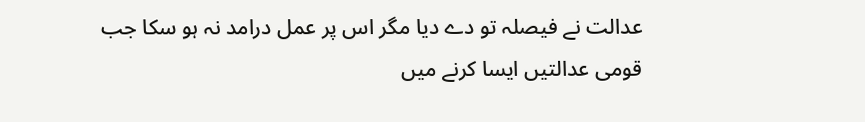عدالت نے فیصلہ تو دے دیا مگر اس پر عمل درامد نہ ہو سکا جب قومی عدالتیں ایسا کرنے میں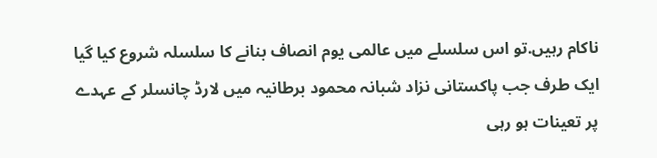ناکام رہیں.تو اس سلسلے میں عالمی یوم انصاف بنانے کا سلسلہ شروع کیا گیا ایک طرف جب پاکستانی نزاد شبانہ محمود برطانیہ میں لارڈ چانسلر کے عہدے پر تعینات ہو رہی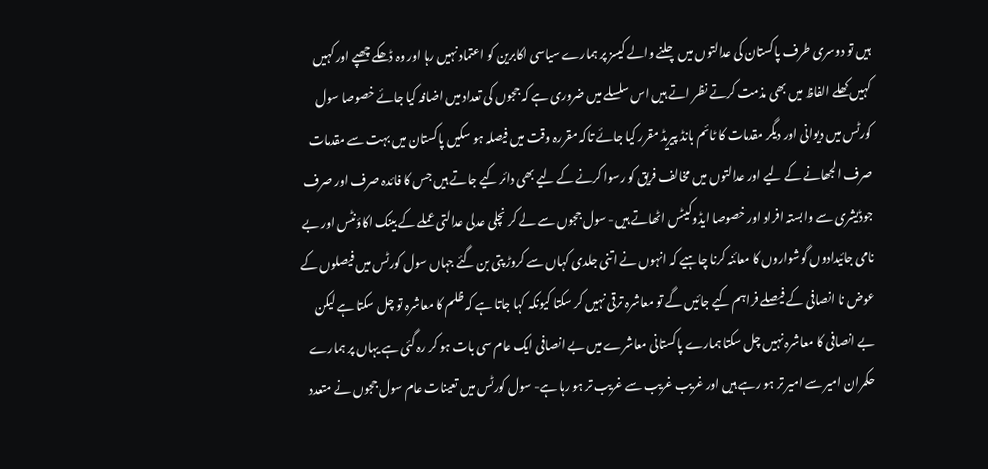ہیں تو دوسری طرف پاکستان کی عدالتوں میں چلنے والے کیسز پر ہمارے سیاسی اکابرین کو اعتماد نہیں رہا اور وہ ڈھکے چھپے اور کہیں کہیں کھلے الفاظ میں بھی مذمت کرتے نظر اتے ہیں اس سلسلے میں ضروری ہے کہ ججوں کی تعداد میں اضافہ کیا جائے خصوصا سول کورٹس میں دیوانی اور دیگر مقدمات کا ٹائم بانڈ پیریڈ مقرر کیا جائے تاکہ مقررہ وقت میں فیصلہ ہو سکیں پاکستان میں بہت سے مقدمات صرف الجھانے کے لیے اور عدالتوں میں مخالف فریق کو رسوا کرنے کے لیے بھی دائر کیے جاتے ہیں جس کا فائدہ صرف اور صرف جوڈیشری سے وابستہ افراد اور خصوصا ایڈوکیٹس اٹھاتے ہیں- سول ججوں سے لے کر نچلی عدلی عدالتی عملے کے بینک اکاؤنٹس اور بے نامی جائیدادوں گوشواروں کا معائنہ کرنا چاہیے کہ انہوں نے اتنی جلدی کہاں سے کروڑ پتی بن گئے جہاں سول کورٹس میں فیصلوں کے عوض نا انصافی کے فیصلے فراہم کیے جائیں گے تو معاشرہ ترقی نہیں کر سکتا کیونکہ کہا جاتا ہے کہ ظلم کا معاشرہ تو چل سکتا ہے لیکن بے انصافی کا معاشرہ نہیں چل سکتا ہمارے پاکستانی معاشرے میں بے انصافی ایک عام سی بات ہو کر رہ گئی ہے یہاں پر ہمارے حکمران امیر سے امیر تر ہو رہے ہیں اور غریب غریب سے غریب تر ہو رہا ہے- سول کورٹس میں تعینات عام سول ججوں نے متعدد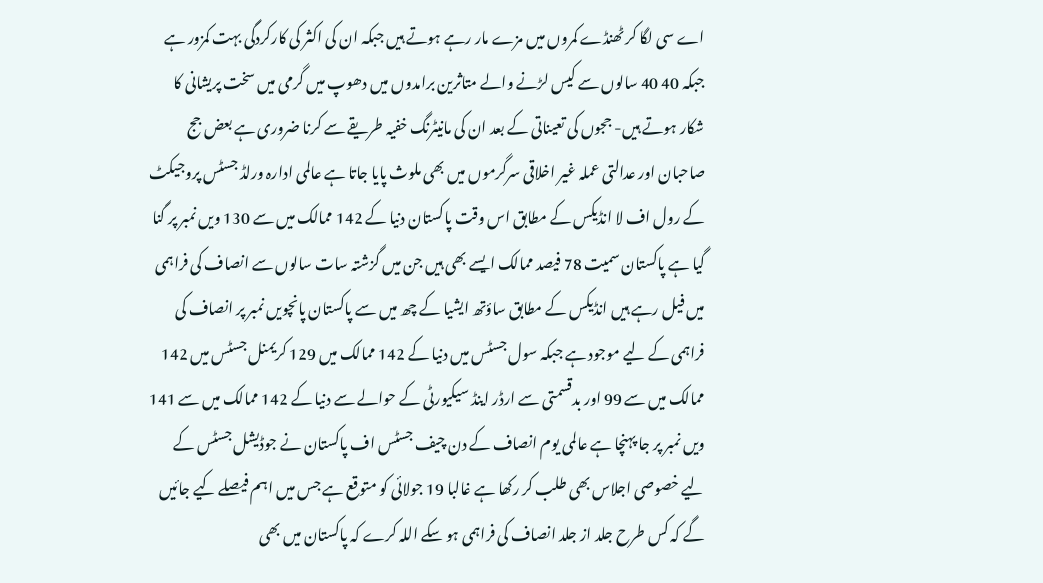اے سی لگا کر ٹھنڈے کمروں میں مزے مار رہے ہوتے ہیں جبکہ ان کی اکثر کی کارکردگی بہت کمزور ہے جبکہ 40 40 سالوں سے کیس لڑنے والے متاثرین برامدوں میں دھوپ میں گرمی میں سخت پریشانی کا شکار ہوتے ہیں- ججوں کی تعیناتی کے بعد ان کی مانیٹرنگ خفیہ طریقے سے کرنا ضروری ہے بعض جج صاحبان اور عدالتی عملہ غیر اخلاقی سرگرموں میں بھی ملوث پایا جاتا ہے عالمی ادارہ ورلڈ جسٹس پروجیکٹ کے رول اف لا انڈیکس کے مطابق اس وقت پاکستان دنیا کے 142 ممالک میں سے 130 ویں نمبر پر گنا گیا ہے پاکستان سمیت 78 فیصد ممالک ایسے بھی ہیں جن میں گزشتہ سات سالوں سے انصاف کی فراہمی میں فیل رہے ہیں انڈیکس کے مطابق ساؤتھ ایشیا کے چھ میں سے پاکستان پانچویں نمبر پر انصاف کی فراہمی کے لیے موجود ہے جبکہ سول جسٹس میں دنیا کے 142 ممالک میں 129 کریمنل جسٹس میں 142 ممالک میں سے 99 اور بدقسمتی سے ارڈر اینڈ سیکیورٹی کے حوالے سے دنیا کے 142 ممالک میں سے 141 ویں نمبر پر جا پہنچا ہے عالمی یوم انصاف کے دن چیف جسٹس اف پاکستان نے جوڈیشل جسٹس کے لیے خصوصی اجلاس بھی طلب کر رکھا ہے غالبا 19 جولائی کو متوقع ہے جس میں اہم فیصلے کیے جائیں گے کہ کس طرح جلد از جلد انصاف کی فراہمی ہو سکے اللہ کرے کہ پاکستان میں بھی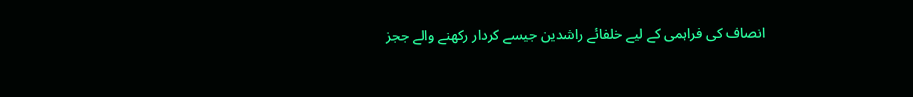انصاف کی فراہمی کے لیے خلفائے راشدین جیسے کردار رکھنے والے ججز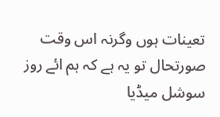تعینات ہوں وگرنہ اس وقت صورتحال تو یہ ہے کہ ہم ائے روز سوشل میڈیا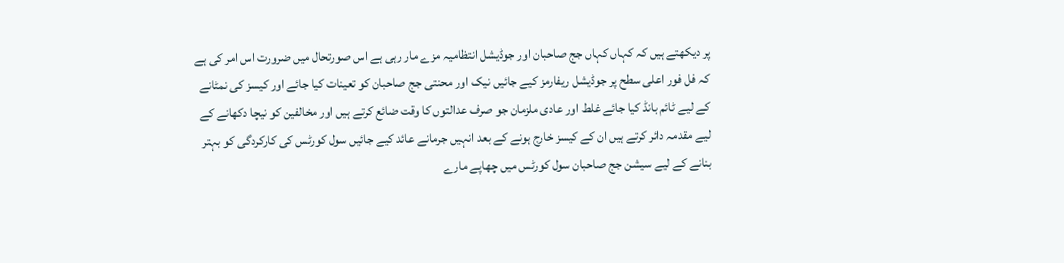پر دیکھتے ہیں کہ کہاں کہاں جج صاحبان اور جوڈیشل انتظامیہ مزے مار رہی ہے اس صورتحال میں ضرورت اس امر کی ہے کہ فل فور اعلی سطح پر جوڈیشل ریفارمز کیے جائیں نیک اور محنتی جج صاحبان کو تعینات کیا جائے اور کیسز کی نمٹانے کے لیے ٹائم بانڈ کیا جائے غلط اور عادی ملزمان جو صرف عدالتوں کا وقت ضائع کرتے ہیں اور مخالفین کو نیچا دکھانے کے لیے مقدمہ دائر کرتے ہیں ان کے کیسز خارج ہونے کے بعد انہیں جرمانے عائد کیے جائیں سول کورٹس کی کارکردگی کو بہتر بنانے کے لیے سیشن جج صاحبان سول کورٹس میں چھاپے مارے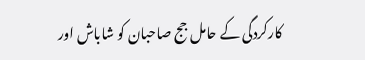کارکردگی کے حامل جج صاحبان کو شاباش اور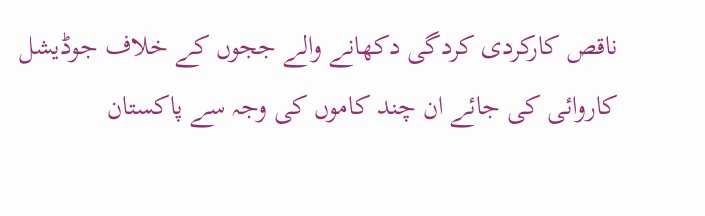ناقص کارکردی کردگی دکھانے والے ججوں کے خلاف جوڈیشل کاروائی کی جائے ان چند کاموں کی وجہ سے پاکستان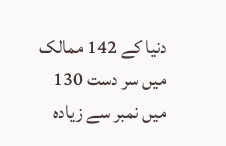دنیا کے 142 ممالک میں سر دست 130 میں نمبر سے زیادہ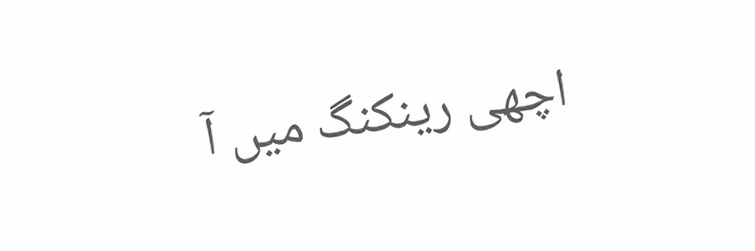اچھی رینکنگ میں آ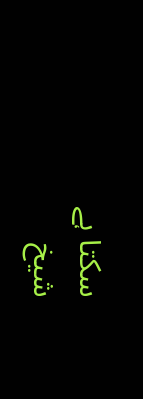سکتا ہے
شیخ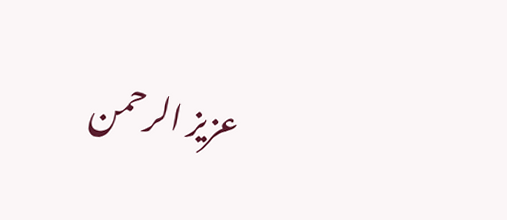عزیز الرحمن